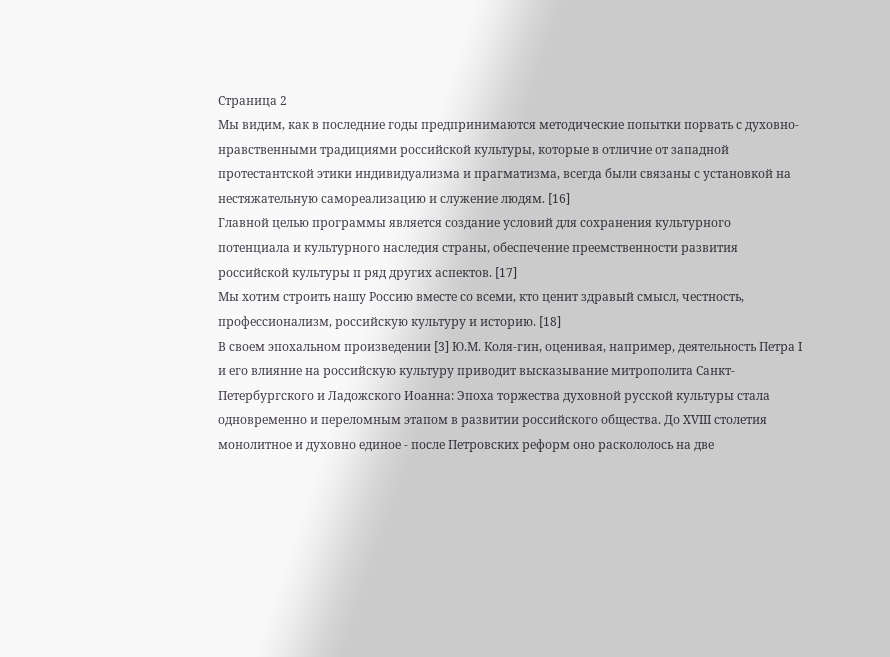Cтраница 2
Мы видим, как в последние годы предпринимаются методические попытки порвать с духовно-нравственными традициями российской культуры, которые в отличие от западной протестантской этики индивидуализма и прагматизма, всегда были связаны с установкой на нестяжательную самореализацию и служение людям. [16]
Главной целью программы является создание условий для сохранения культурного потенциала и культурного наследия страны, обеспечение преемственности развития российской культуры п ряд других аспектов. [17]
Мы хотим строить нашу Россию вместе со всеми, кто ценит здравый смысл, честность, профессионализм, российскую культуру и историю. [18]
В своем эпохальном произведении [3] Ю.М. Коля-гин, оценивая, например, деятельность Петра I и его влияние на российскую культуру приводит высказывание митрополита Санкт-Петербургского и Ладожского Иоанна: Эпоха торжества духовной русской культуры стала одновременно и переломным этапом в развитии российского общества. До XVIII столетия монолитное и духовно единое - после Петровских реформ оно раскололось на две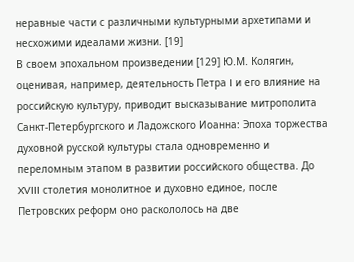неравные части с различными культурными архетипами и несхожими идеалами жизни. [19]
В своем эпохальном произведении [129] Ю.М. Колягин, оценивая, например, деятельность Петра I и его влияние на российскую культуру, приводит высказывание митрополита Санкт-Петербургского и Ладожского Иоанна: Эпоха торжества духовной русской культуры стала одновременно и переломным этапом в развитии российского общества. До XVIII столетия монолитное и духовно единое, после Петровских реформ оно раскололось на две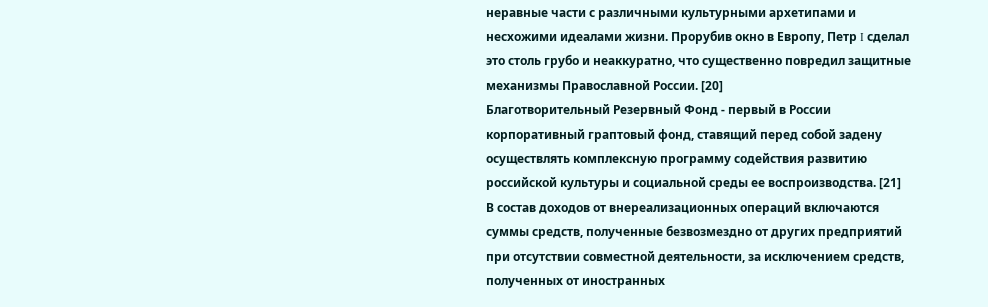неравные части с различными культурными архетипами и несхожими идеалами жизни. Прорубив окно в Европу, Петр I сделал это столь грубо и неаккуратно, что существенно повредил защитные механизмы Православной России. [20]
Благотворительный Резервный Фонд - первый в России корпоративный граптовый фонд, ставящий перед собой задену осуществлять комплексную программу содействия развитию российской культуры и социальной среды ее воспроизводства. [21]
В состав доходов от внереализационных операций включаются суммы средств, полученные безвозмездно от других предприятий при отсутствии совместной деятельности, за исключением средств, полученных от иностранных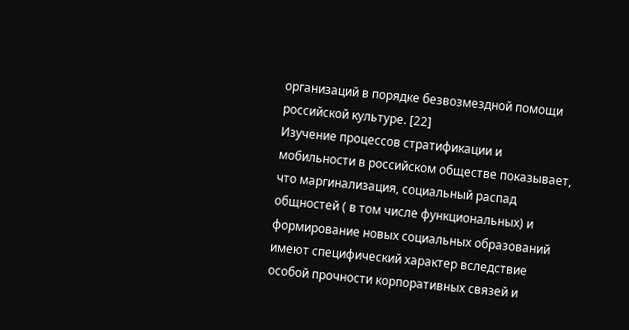организаций в порядке безвозмездной помощи российской культуре. [22]
Изучение процессов стратификации и мобильности в российском обществе показывает, что маргинализация, социальный распад общностей ( в том числе функциональных) и формирование новых социальных образований имеют специфический характер вследствие особой прочности корпоративных связей и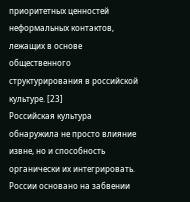приоритетных ценностей неформальных контактов, лежащих в основе общественного структурирования в российской культуре. [23]
Российская культура обнаружила не просто влияние извне, но и способность органически их интегрировать. России основано на забвении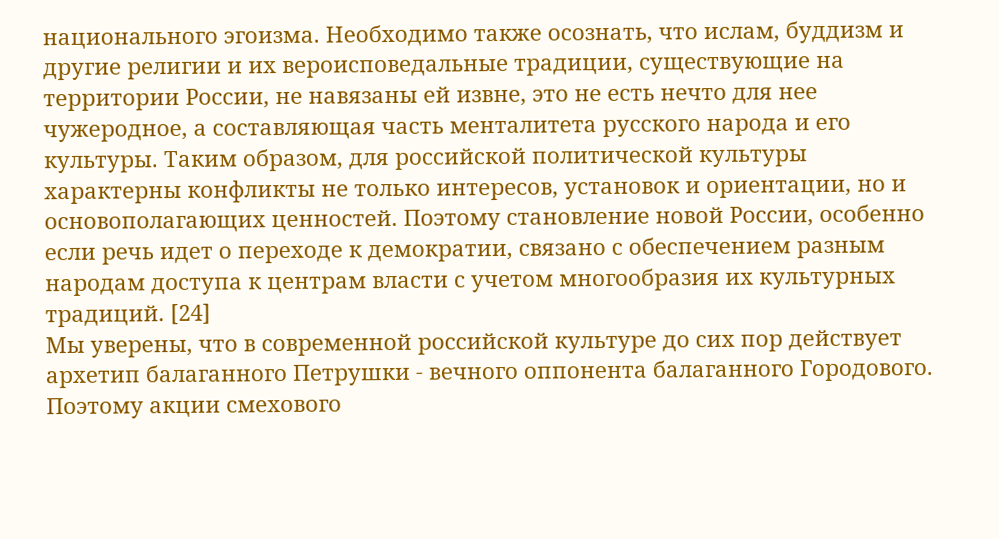национального эгоизма. Необходимо также осознать, что ислам, буддизм и другие религии и их вероисповедальные традиции, существующие на территории России, не навязаны ей извне, это не есть нечто для нее чужеродное, а составляющая часть менталитета русского народа и его культуры. Таким образом, для российской политической культуры характерны конфликты не только интересов, установок и ориентации, но и основополагающих ценностей. Поэтому становление новой России, особенно если речь идет о переходе к демократии, связано с обеспечением разным народам доступа к центрам власти с учетом многообразия их культурных традиций. [24]
Мы уверены, что в современной российской культуре до сих пор действует архетип балаганного Петрушки - вечного оппонента балаганного Городового. Поэтому акции смехового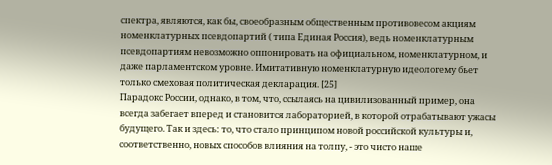спектра, являются, как бы, своеобразным общественным противовесом акциям номенклатурных псевдопартий ( типа Единая Россия), ведь номенклатурным псевдопартиям невозможно оппонировать на официальном, номенклатурном, и даже парламентском уровне. Имитативную номенклатурную идеологему бьет только смеховая политическая декларация. [25]
Парадокс России, однако, в том, что, ссылаясь на цивилизованный пример, она всегда забегает вперед и становится лабораторией, в которой отрабатывают ужасы будущего. Так и здесь: то, что стало принципом новой российской культуры и, соответственно, новых способов влияния на толпу, - это чисто наше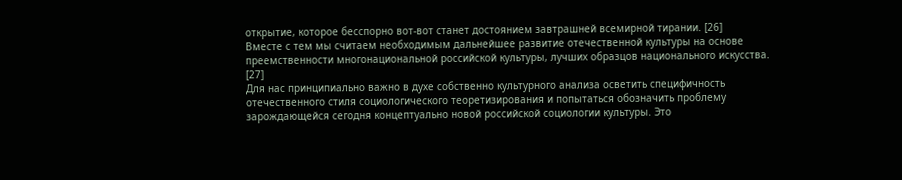открытие, которое бесспорно вот-вот станет достоянием завтрашней всемирной тирании. [26]
Вместе с тем мы считаем необходимым дальнейшее развитие отечественной культуры на основе преемственности многонациональной российской культуры, лучших образцов национального искусства. [27]
Для нас принципиально важно в духе собственно культурного анализа осветить специфичность отечественного стиля социологического теоретизирования и попытаться обозначить проблему зарождающейся сегодня концептуально новой российской социологии культуры. Это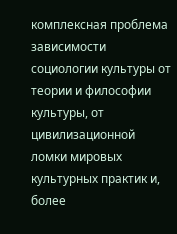комплексная проблема зависимости социологии культуры от теории и философии культуры, от цивилизационной ломки мировых культурных практик и, более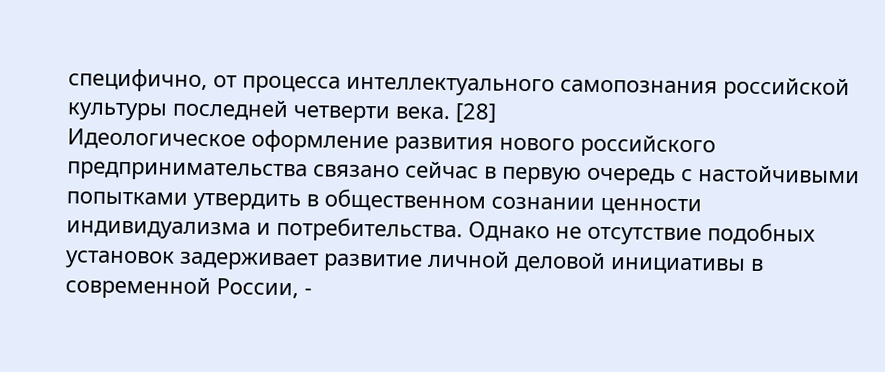специфично, от процесса интеллектуального самопознания российской культуры последней четверти века. [28]
Идеологическое оформление развития нового российского предпринимательства связано сейчас в первую очередь с настойчивыми попытками утвердить в общественном сознании ценности индивидуализма и потребительства. Однако не отсутствие подобных установок задерживает развитие личной деловой инициативы в современной России, -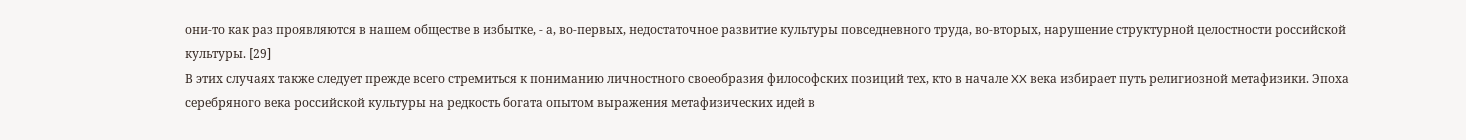они-то как раз проявляются в нашем обществе в избытке, - а, во-первых, недостаточное развитие культуры повседневного труда, во-вторых, нарушение структурной целостности российской культуры. [29]
В этих случаях также следует прежде всего стремиться к пониманию личностного своеобразия философских позиций тех, кто в начале XX века избирает путь религиозной метафизики. Эпоха серебряного века российской культуры на редкость богата опытом выражения метафизических идей в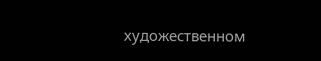художественном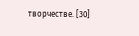творчестве. [30]